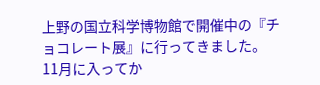上野の国立科学博物館で開催中の『チョコレート展』に行ってきました。
11月に入ってか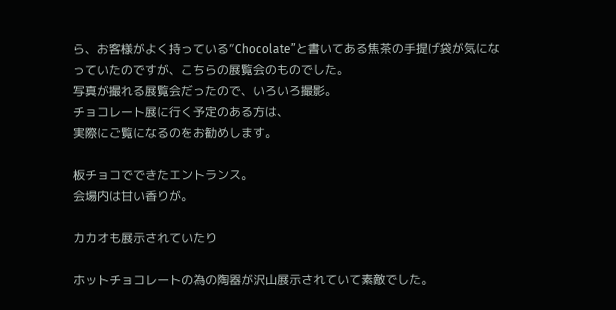ら、お客様がよく持っている”Chocolate”と書いてある焦茶の手提げ袋が気になっていたのですが、こちらの展覧会のものでした。
写真が撮れる展覧会だったので、いろいろ撮影。
チョコレート展に行く予定のある方は、
実際にご覧になるのをお勧めします。

板チョコでできたエントランス。
会場内は甘い香りが。

カカオも展示されていたり

ホットチョコレートの為の陶器が沢山展示されていて素敵でした。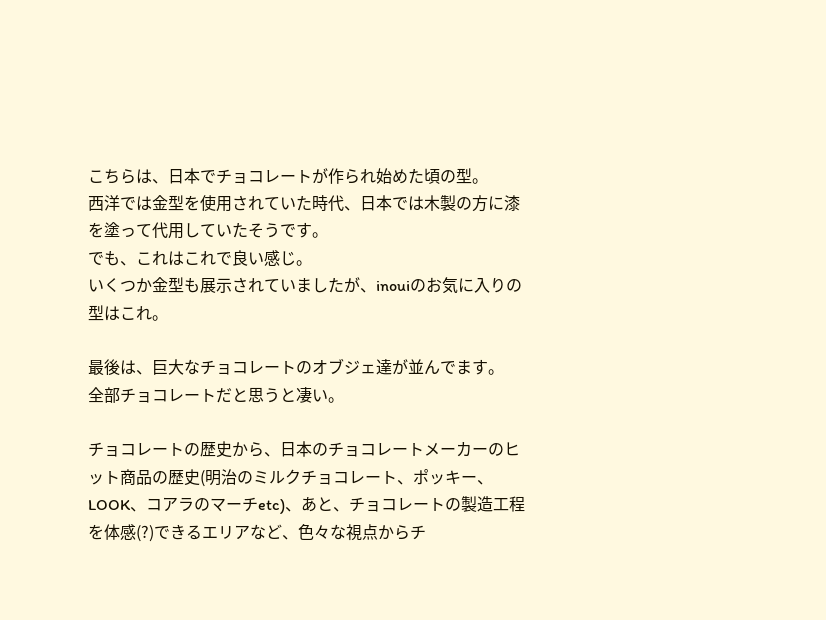こちらは、日本でチョコレートが作られ始めた頃の型。
西洋では金型を使用されていた時代、日本では木製の方に漆を塗って代用していたそうです。
でも、これはこれで良い感じ。
いくつか金型も展示されていましたが、inouiのお気に入りの型はこれ。

最後は、巨大なチョコレートのオブジェ達が並んでます。
全部チョコレートだと思うと凄い。

チョコレートの歴史から、日本のチョコレートメーカーのヒット商品の歴史(明治のミルクチョコレート、ポッキー、LOOK、コアラのマーチetc)、あと、チョコレートの製造工程を体感(?)できるエリアなど、色々な視点からチ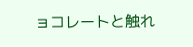ョコレートと触れ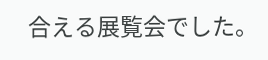合える展覧会でした。